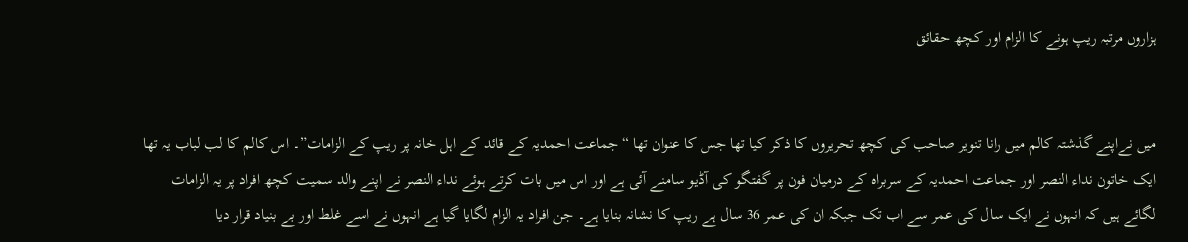ہزاروں مرتبہ ریپ ہونے کا الزام اور کچھ حقائق


میں نےاپنے گذشتہ کالم میں رانا تنویر صاحب کی کچھ تحریروں کا ذکر کیا تھا جس کا عنوان تھا “جماعت احمدیہ کے قائد کے اہل خانہ پر ریپ کے الزامات”۔ اس کالم کا لب لباب یہ تھا ایک خاتون نداء النصر اور جماعت احمدیہ کے سربراہ کے درمیان فون پر گفتگو کی آڈیو سامنے آئی ہے اور اس میں بات کرتے ہوئے نداء النصر نے اپنے والد سمیت کچھ افراد پر یہ الزامات لگائے ہیں کہ انہوں نے ایک سال کی عمر سے اب تک جبکہ ان کی عمر 36 سال ہے ریپ کا نشانہ بنایا ہے۔ جن افراد یہ الزام لگایا گیا ہے انہوں نے اسے غلط اور بے بنیاد قرار دیا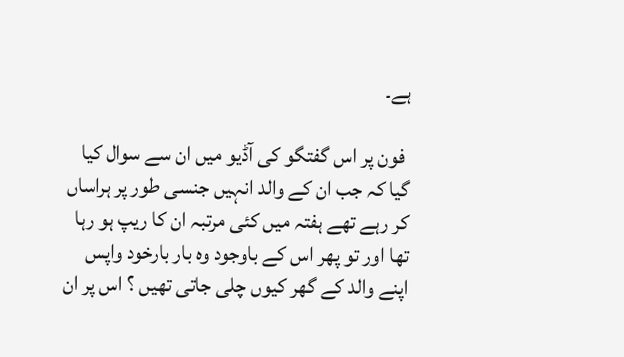ہے۔

 فون پر اس گفتگو کی آڈیو میں ان سے سوال کیا گیا کہ جب ان کے والد انہیں جنسی طور پر ہراساں کر رہے تھے ہفتہ میں کئی مرتبہ ان کا ریپ ہو رہا تھا اور تو پھر اس کے باوجود وہ بار بارخود واپس اپنے والد کے گھر کیوں چلی جاتی تھیں ؟ اس پر ان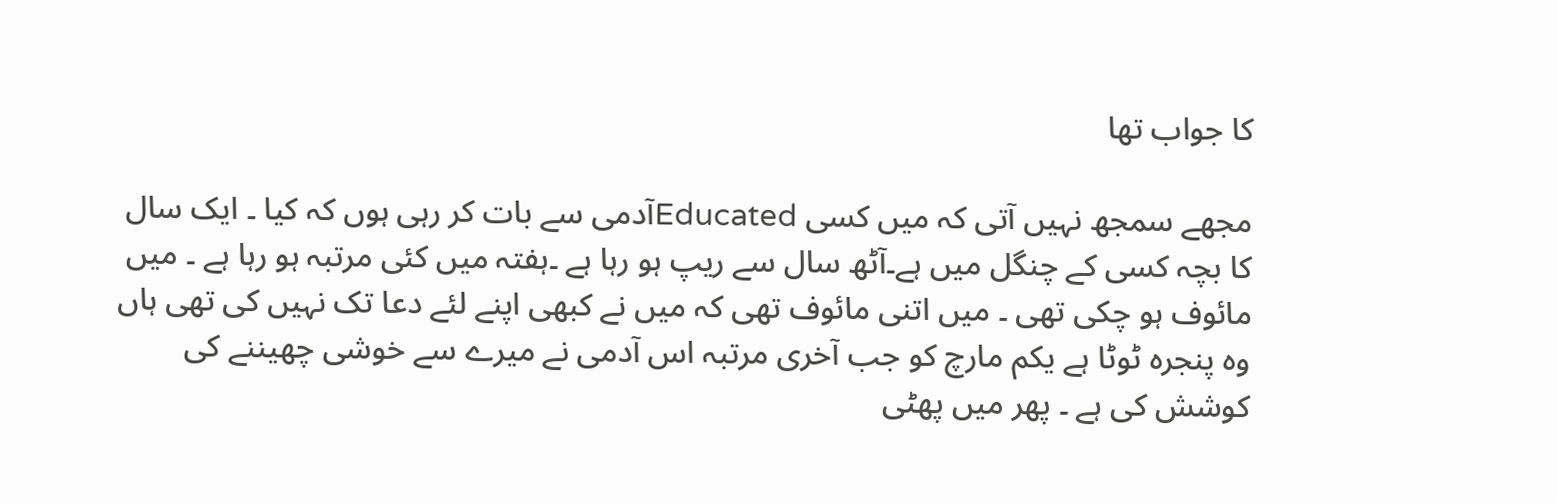کا جواب تھا

مجھے سمجھ نہیں آتی کہ میں کسی Educatedآدمی سے بات کر رہی ہوں کہ کیا ۔ ایک سال کا بچہ کسی کے چنگل میں ہے۔آٹھ سال سے ریپ ہو رہا ہے ۔ہفتہ میں کئی مرتبہ ہو رہا ہے ۔ میں مائوف ہو چکی تھی ۔ میں اتنی مائوف تھی کہ میں نے کبھی اپنے لئے دعا تک نہیں کی تھی ہاں وہ پنجرہ ٹوٹا ہے یکم مارچ کو جب آخری مرتبہ اس آدمی نے میرے سے خوشی چھیننے کی کوشش کی ہے ۔ پھر میں پھٹی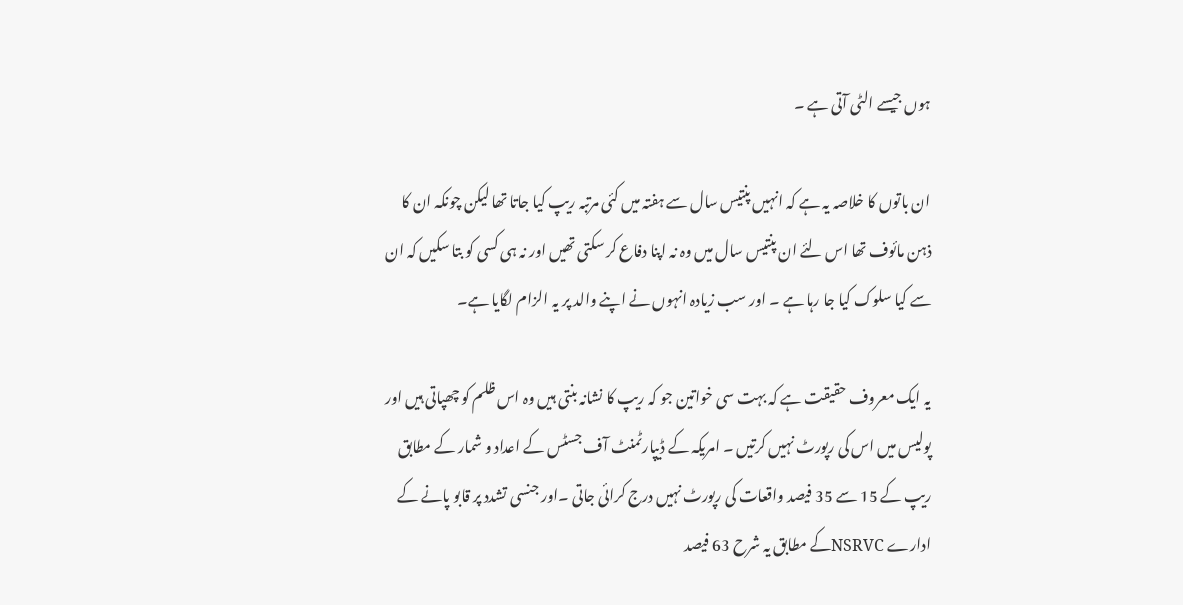ہوں جیسے الٹی آتی ہے ۔

ان باتوں کا خلاصہ یہ ہے کہ انہیں پنتیس سال سے ہفتہ میں کئی مرتبہ ریپ کیا جاتا تھا لیکن چونکہ ان کا ذہن مائوف تھا اس لئے ان پنتیس سال میں وہ نہ اپنا دفاع کر سکتی تھیں اور نہ ہی کسی کو بتا سکیں کہ ان سے کیا سلوک کیا جا رہا ہے ۔ اور سب زیادہ انہوں نے اپنے والد پر یہ الزام لگایا ہے۔

یہ ایک معروف حقیقت ہے کہ بہت سی خواتین جو کہ ریپ کا نشانہ بنتی ہیں وہ اس ظلم کو چھپاتی ہیں اور پولیس میں اس کی رپورٹ نہیں کرتیں ۔ امریکہ کے ڈیپارٹمنٹ آف جسٹس کے اعداد و شمار کے مطابق ریپ کے 15 سے 35 فیصد واقعات کی رپورٹ نہیں درج کرائی جاتی ۔اور جنسی تشدد پر قابو پانے کے ادارے NSRVCکے مطابق یہ شرح 63 فیصد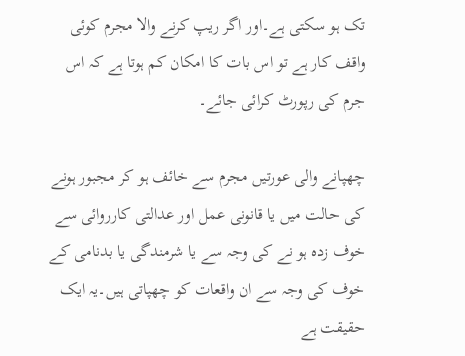تک ہو سکتی ہے۔اور اگر ریپ کرنے والا مجرم کوئی واقف کار ہے تو اس بات کا امکان کم ہوتا ہے کہ اس جرم کی رپورٹ کرائی جائے۔

چھپانے والی عورتیں مجرم سے خائف ہو کر مجبور ہونے کی حالت میں یا قانونی عمل اور عدالتی کارروائی سے خوف زدہ ہو نے کی وجہ سے یا شرمندگی یا بدنامی کے خوف کی وجہ سے ان واقعات کو چھپاتی ہیں۔یہ ایک حقیقت ہے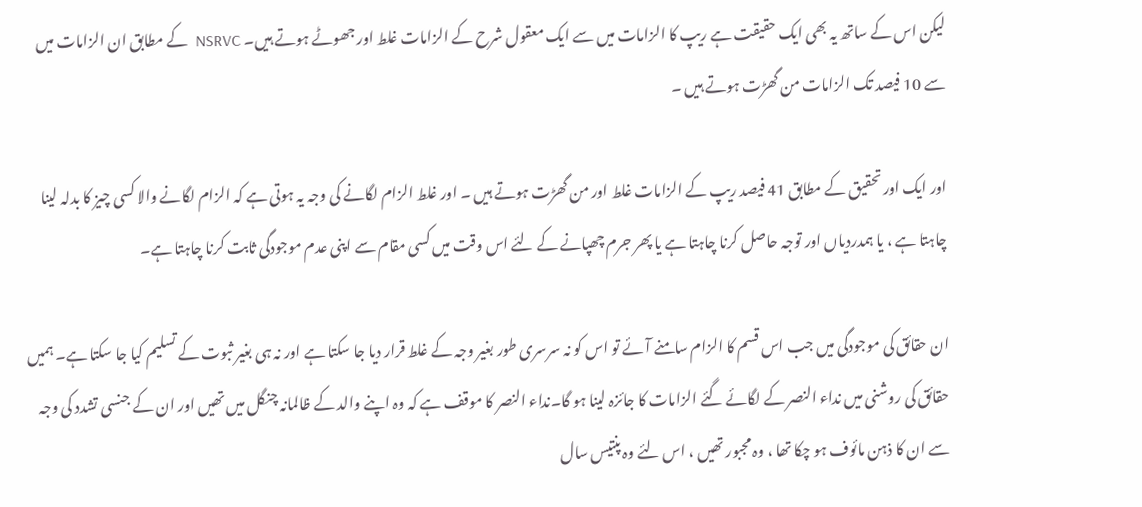لیکن اس کے ساتھ یہ بھی ایک حقیقت ہے ریپ کا الزامات میں سے ایک معقول شرح کے الزامات غلط اور جھوٹے ہوتے ہیں۔ NSRVC  کے مطابق ان الزامات میں سے 10 فیصد تک الزامات من گھڑت ہوتے ہیں ۔

اور ایک اور تحقیق کے مطابق 41 فیصد ریپ کے الزامات غلط اور من گھڑت ہوتے ہیں ۔ اور غلط الزام لگانے کی وجہ یہ ہوتی ہے کہ الزام لگانے والا کسی چیز کا بدلہ لینا چاہتا ہے ، یا ہمدردیاں اور توجہ حاصل کرنا چاہتا ہے یا پھر جرم چھپانے کے لئے اس وقت میں کسی مقام سے اپنی عدم موجودگی ثابت کرنا چاہتا ہے۔

ان حقائق کی موجودگی میں جب اس قسم کا الزام سامنے آئے تو اس کو نہ سرسری طور بغیر وجہ کے غلط قرار دیا جا سکتا ہے اور نہ ہی بغیر ثبوت کے تسلیم کیا جا سکتا ہے۔ ہمیں حقائق کی روشنی میں نداء النصر کے لگائے گئے الزامات کا جائزہ لینا ہو گا۔نداء النصر کا موقف ہے کہ وہ اپنے والد کے ظالمانہ چنگل میں تھیں اور ان کے جنسی تشدد کی وجہ سے ان کا ذہن مائوف ہو چکا تھا ، وہ مجبور تھیں ، اس لئے وہ پنتیس سال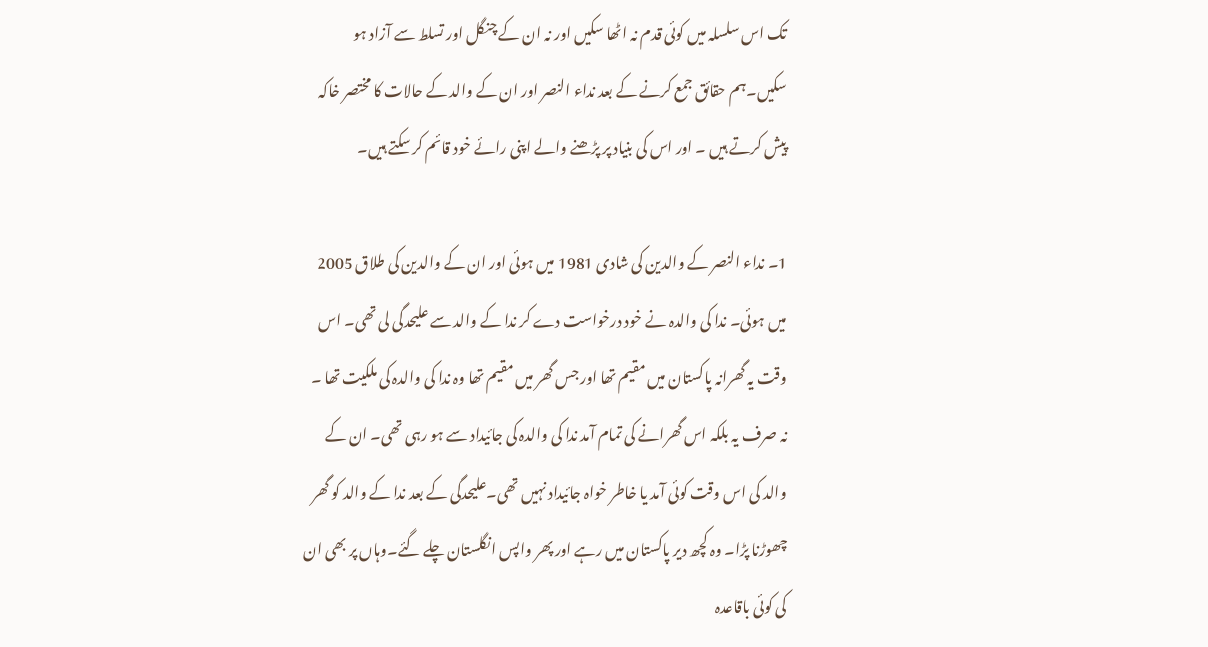تک اس سلسلہ میں کوئی قدم نہ اٹھا سکیں اور نہ ان کے چنگل اور تسلط سے آزاد ہو سکیں۔ہم حقائق جمع کرنے کے بعد نداء النصر اور ان کے والد کے حالات کا مختصر خاکہ پیش کرتے ہیں ۔ اور اس کی بنیاد پر پڑھنے والے اپنی رائے خود قائم کر سکتے ہیں۔

1۔ نداء النصر کے والدین کی شادی 1981 میں ہوئی اور ان کے والدین کی طلاق 2005 میں ہوئی۔ ندا کی والدہ نے خود درخواست دے کر ندا کے والد سے علیحدگی لی تھی۔ اس وقت یہ گھرانہ پاکستان میں مقیم تھا اور جس گھر میں مقیم تھا وہ ندا کی والدہ کی ملکیت تھا ۔ نہ صرف یہ بلکہ اس گھرانے کی تمام آمد ندا کی والدہ کی جائیداد سے ہو رہی تھی۔ ان کے والد کی اس وقت کوئی آمد یا خاطر خواہ جائیداد نہیں تھی۔علیحدگی کے بعد ندا کے والد کو گھر چھوڑنا پڑا۔ وہ کچھ دیر پاکستان میں رہے اور پھر واپس انگلستان چلے گئے۔وہاں پر بھی ان کی کوئی باقاعدہ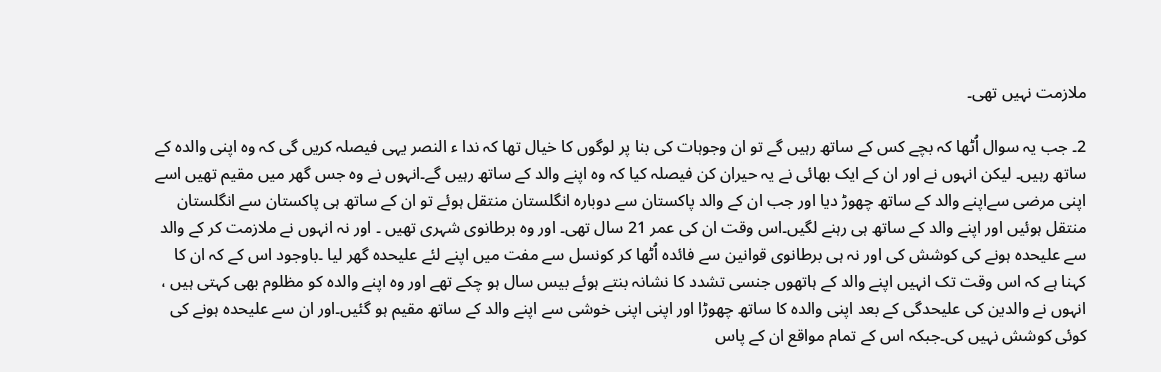ملازمت نہیں تھی۔

2۔ جب یہ سوال اُٹھا کہ بچے کس کے ساتھ رہیں گے تو ان وجوہات کی بنا پر لوگوں کا خیال تھا کہ ندا ء النصر یہی فیصلہ کریں گی کہ وہ اپنی والدہ کے ساتھ رہیں۔ لیکن انہوں نے اور ان کے ایک بھائی نے یہ حیران کن فیصلہ کیا کہ وہ اپنے والد کے ساتھ رہیں گے۔انہوں نے وہ جس گھر میں مقیم تھیں اسے اپنی مرضی سےاپنے والد کے ساتھ چھوڑ دیا اور جب ان کے والد پاکستان سے دوبارہ انگلستان منتقل ہوئے تو ان کے ساتھ ہی پاکستان سے انگلستان منتقل ہوئیں اور اپنے والد کے ساتھ ہی رہنے لگیں۔اس وقت ان کی عمر 21 سال تھی۔ اور وہ برطانوی شہری تھیں ۔ اور نہ انہوں نے ملازمت کر کے والد سے علیحدہ ہونے کی کوشش کی اور نہ ہی برطانوی قوانین سے فائدہ اُٹھا کر کونسل سے مفت میں اپنے لئے علیحدہ گھر لیا ۔باوجود اس کے کہ ان کا کہنا ہے کہ اس وقت تک انہیں اپنے والد کے ہاتھوں جنسی تشدد کا نشانہ بنتے ہوئے بیس سال ہو چکے تھے اور وہ اپنے والدہ کو مظلوم بھی کہتی ہیں ، انہوں نے والدین کی علیحدگی کے بعد اپنی والدہ کا ساتھ چھوڑا اور اپنی اپنی خوشی سے اپنے والد کے ساتھ مقیم ہو گئیں۔اور ان سے علیحدہ ہونے کی کوئی کوشش نہیں کی۔جبکہ اس کے تمام مواقع ان کے پاس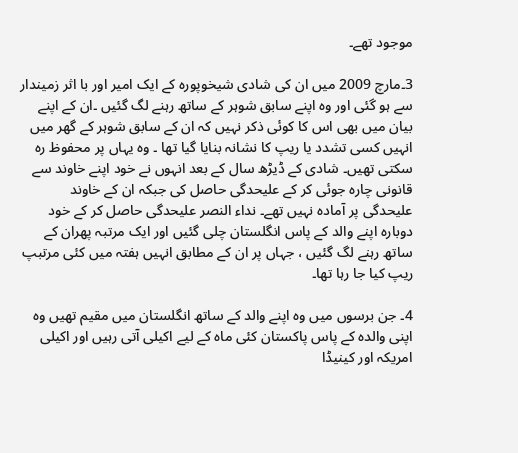موجود تھے۔

3۔مارچ 2009 میں ان کی شادی شیخوپورہ کے ایک امیر اور با اثر زمیندار سے ہو گئی اور وہ اپنے سابق شوہر کے ساتھ رہنے لگ گئیں ۔ان کے اپنے بیان میں بھی اس کا کوئی ذکر نہیں کہ ان کے سابق شوہر کے گھر میں انہیں کسی تشدد یا ریپ کا نشانہ بنایا گیا تھا ۔ وہ یہاں پر محفوظ رہ سکتی تھیں۔ شادی کے ڈیڑھ سال کے بعد انہوں نے خود اپنے خاوند سے قانونی چارہ جوئی کر کے علیحدگی حاصل کی جبکہ ان کے خاوند علیحدگی پر آمادہ نہیں تھے۔ نداء النصر علیحدگی حاصل کر کے خود دوبارہ اپنے والد کے پاس انگلستان چلی گئیں اور ایک مرتبہ پھران کے ساتھ رہنے لگ گئیں ، جہاں پر ان کے مطابق انہیں ہفتہ میں کئی مرتبپ ریپ کیا جا رہا تھا۔

4۔ جن برسوں میں وہ اپنے والد کے ساتھ انگلستان میں مقیم تھیں وہ اپنی والدہ کے پاس پاکستان کئی ماہ کے لیے اکیلی آتی رہیں اور اکیلی امریکہ اور کینیڈا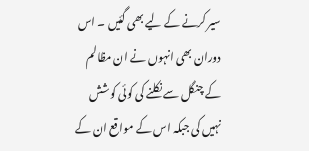سیر کرنے کے لیے بھی گئیں ۔ اس دوران بھی انہوں نے ان مظالم کے چنگل سے نکلنے کی کوئی کوشش نہیں کی جبکہ اس کے مواقع ان کے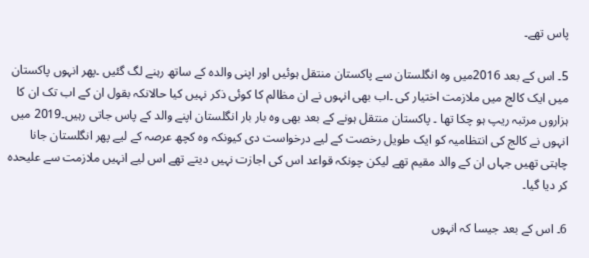پاس تھے۔

5۔ اس کے بعد 2016میں وہ انگلستان سے پاکستان منتقل ہوئیں اور اپنی والدہ کے ساتھ رہنے لگ گئیں ۔پھر انہوں پاکستان میں ایک کالج میں ملازمت اختیار کی ۔اب بھی انہوں نے ان مظالم کا کوئی ذکر نہیں کیا حالانکہ بقول ان کے اب تک ان کا ہزاروں مرتبہ ریپ ہو چکا تھا ۔ پاکستان منتقل ہونے کے بعد بھی وہ بار بار انگلستان اپنے والد کے پاس جاتی رہیں۔2019 میں انہوں نے کالج کی انتظامیہ کو ایک طویل رخصت کے لیے درخواست دی کیونکہ وہ کچھ عرصہ کے لیے پھر انگلستان جانا چاہتی تھیں جہاں ان کے والد مقیم تھے لیکن چونکہ قواعد اس کی اجازت نہیں دیتے تھے اس لیے انہیں ملازمت سے علیحدہ کر دیا گیا۔

6۔ اس کے بعد جیسا کہ انہوں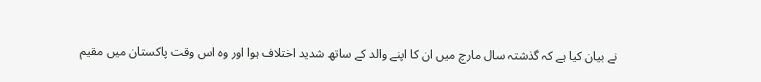نے بیان کیا ہے کہ گذشتہ سال مارچ میں ان کا اپنے والد کے ساتھ شدید اختلاف ہوا اور وہ اس وقت پاکستان میں مقیم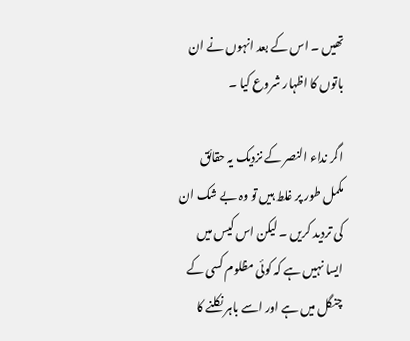تھیں ۔ اس کے بعد انہوں نے ان باتوں کا اظہار شروع کیا ۔

اگر نداء النصر کے نزدیک یہ حقائق مکمل طور پر غلط ہیں تو وہ بے شک ان کی تردید کریں ۔ لیکن اس کیس میں ایسا نہیں ہے کہ کوئی مظلوم کسی کے چنگل میں ہے اور اسے باہر نکلنے کا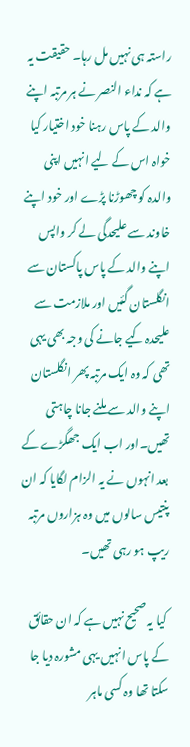راستہ ہی نہیں مل رہا۔ حقیقت یہ ہے کہ نداء النصر نے ہر مرتبہ اپنے والد کے پاس رہنا خود اختیار کیا خواہ اس کے لیے انہیں اپنی والدہ کو چھوڑنا پڑے اور خود اپنے خاوند سے علیحدگی لے کر واپس اپنے والد کے پاس پاکستان سے انگلستان گئیں اور ملازمت سے علیحدہ کیے جانے کی وجہ بھی یہی تھی کہ وہ ایک مرتبہ پھر انگلستان اپنے والد سے ملنے جانا چاہتی تھیں۔اور اب ایک جھگڑے کے بعد انہوں نے یہ الزام لگایا کہ ان پنتیس سالوں میں وہ ہزاروں مرتبہ ریپ ہو رہی تھیں۔

 کیا یہ صحیح نہیں ہے کہ ان حقائق کے پاس انہیں یہی مشورہ دیا جا سکتا تھا وہ کسی ماہر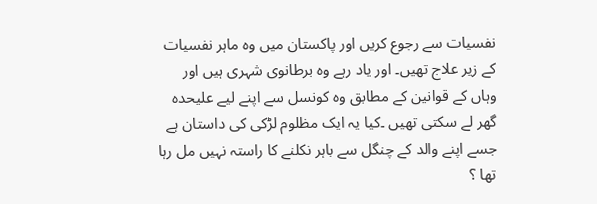نفسیات سے رجوع کریں اور پاکستان میں وہ ماہر نفسیات کے زیر علاج تھیں۔ اور یاد رہے وہ برطانوی شہری ہیں اور وہاں کے قوانین کے مطابق وہ کونسل سے اپنے لیے علیحدہ گھر لے سکتی تھیں ۔کیا یہ ایک مظلوم لڑکی کی داستان ہے جسے اپنے والد کے چنگل سے باہر نکلنے کا راستہ نہیں مل رہا تھا ؟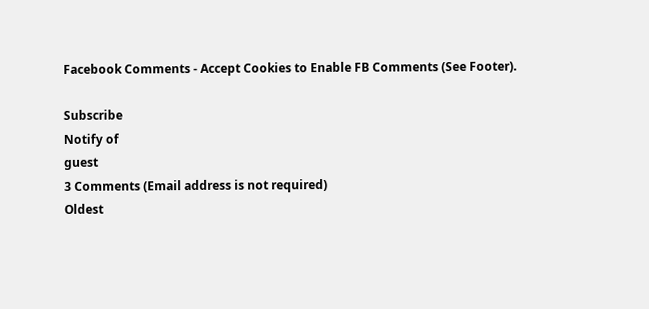Facebook Comments - Accept Cookies to Enable FB Comments (See Footer).

Subscribe
Notify of
guest
3 Comments (Email address is not required)
Oldest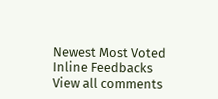Newest Most Voted
Inline Feedbacks
View all comments